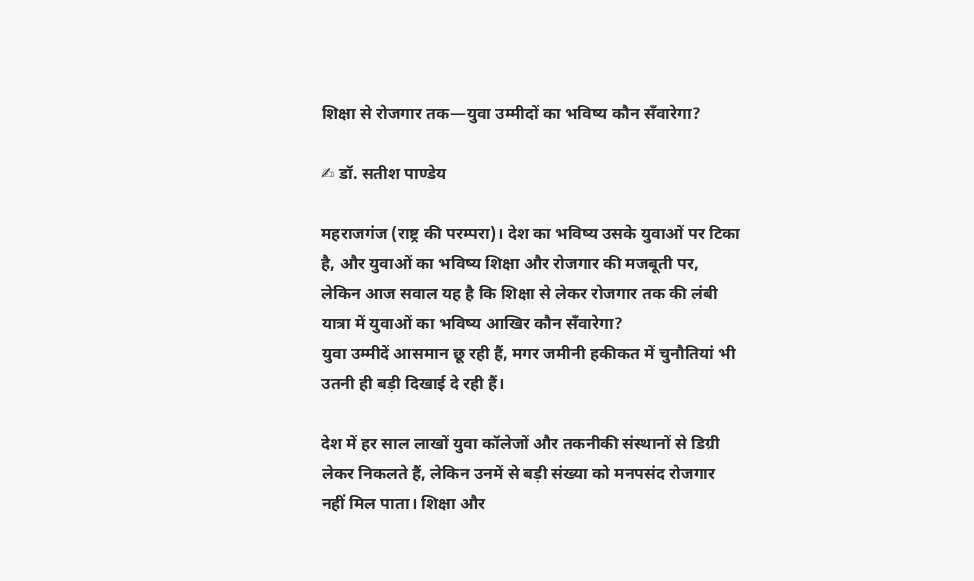शिक्षा से रोजगार तक—युवा उम्मीदों का भविष्य कौन सँवारेगा?

✍ डॉ. सतीश पाण्डेय

महराजगंज (राष्ट्र की परम्परा)। देश का भविष्य उसके युवाओं पर टिका है, और युवाओं का भविष्य शिक्षा और रोजगार की मजबूती पर, लेकिन आज सवाल यह है कि शिक्षा से लेकर रोजगार तक की लंबी यात्रा में युवाओं का भविष्य आखिर कौन सँवारेगा?
युवा उम्मीदें आसमान छू रही हैं, मगर जमीनी हकीकत में चुनौतियां भी उतनी ही बड़ी दिखाई दे रही हैं।

देश में हर साल लाखों युवा कॉलेजों और तकनीकी संस्थानों से डिग्री लेकर निकलते हैं, लेकिन उनमें से बड़ी संख्या को मनपसंद रोजगार नहीं मिल पाता। शिक्षा और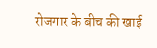रोजगार के बीच की खाई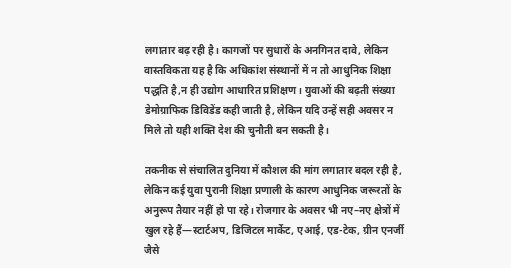लगातार बढ़ रही है। कागजों पर सुधारों के अनगिनत दावे, लेकिन वास्तविकता यह है कि अधिकांश संस्थानों में न तो आधुनिक शिक्षा पद्धति है,न ही उद्योग आधारित प्रशिक्षण। युवाओं की बढ़ती संख्या डेमोग्राफिक डिविडेंड कही जाती है, लेकिन यदि उन्हें सही अवसर न मिले तो यही शक्ति देश की चुनौती बन सकती है।

तकनीक से संचालित दुनिया में कौशल की मांग लगातार बदल रही है, लेकिन कई युवा पुरानी शिक्षा प्रणाली के कारण आधुनिक जरूरतों के अनुरूप तैयार नहीं हो पा रहे। रोजगार के अवसर भी नए–नए क्षेत्रों में खुल रहे हैं—स्टार्टअप, डिजिटल मार्केट, एआई, एड-टेक, ग्रीन एनर्जी जैसे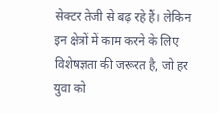सेक्टर तेजी से बढ़ रहे हैं। लेकिन इन क्षेत्रों में काम करने के लिए विशेषज्ञता की जरूरत है, जो हर युवा को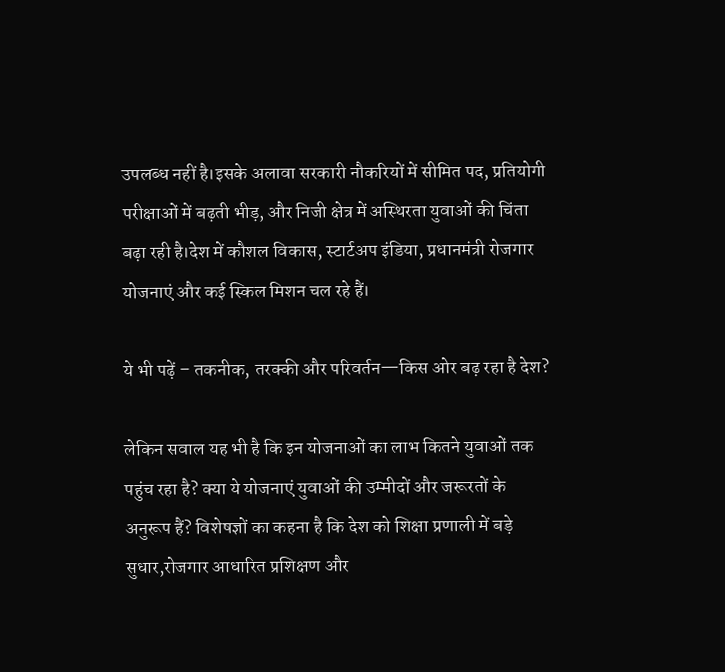उपलब्ध नहीं है।इसके अलावा सरकारी नौकरियों में सीमित पद, प्रतियोगी परीक्षाओं में बढ़ती भीड़, और निजी क्षेत्र में अस्थिरता युवाओं की चिंता बढ़ा रही है।देश में कौशल विकास, स्टार्टअप इंडिया, प्रधानमंत्री रोजगार योजनाएं और कई स्किल मिशन चल रहे हैं।

ये भी पढ़ें – तकनीक, तरक्की और परिवर्तन—किस ओर बढ़ रहा है देश?

लेकिन सवाल यह भी है कि इन योजनाओं का लाभ कितने युवाओं तक पहुंच रहा है? क्या ये योजनाएं युवाओं की उम्मीदों और जरूरतों के अनुरूप हैं? विशेषज्ञों का कहना है कि देश को शिक्षा प्रणाली में बड़े सुधार,रोजगार आधारित प्रशिक्षण और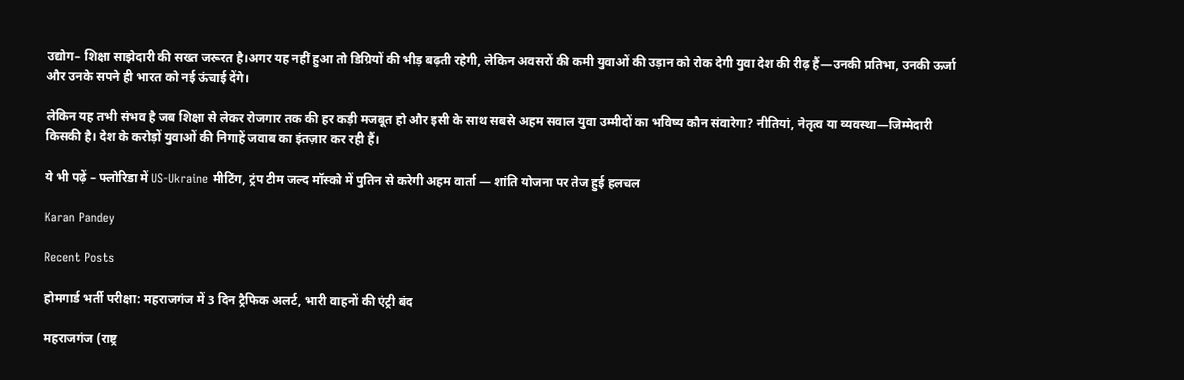उद्योग– शिक्षा साझेदारी की सख्त जरूरत है।अगर यह नहीं हुआ तो डिग्रियों की भीड़ बढ़ती रहेगी, लेकिन अवसरों की कमी युवाओं की उड़ान को रोक देगी युवा देश की रीढ़ हैं—उनकी प्रतिभा, उनकी ऊर्जा और उनके सपने ही भारत को नई ऊंचाई देंगे।

लेकिन यह तभी संभव है जब शिक्षा से लेकर रोजगार तक की हर कड़ी मजबूत हो और इसी के साथ सबसे अहम सवाल युवा उम्मीदों का भविष्य कौन संवारेगा? नीतियां, नेतृत्व या व्यवस्था—जिम्मेदारी किसकी है। देश के करोड़ों युवाओं की निगाहें जवाब का इंतज़ार कर रही हैं।

ये भी पढ़ें – फ्लोरिडा में US-Ukraine मीटिंग, ट्रंप टीम जल्द मॉस्को में पुतिन से करेगी अहम वार्ता — शांति योजना पर तेज हुई हलचल

Karan Pandey

Recent Posts

होमगार्ड भर्ती परीक्षा: महराजगंज में 3 दिन ट्रैफिक अलर्ट, भारी वाहनों की एंट्री बंद

महराजगंज (राष्ट्र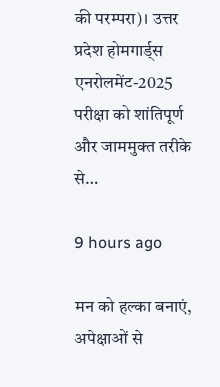की परम्परा)। उत्तर प्रदेश होमगार्ड्स एनरोलमेंट-2025 परीक्षा को शांतिपूर्ण और जाममुक्त तरीके से…

9 hours ago

मन को हल्का बनाएं, अपेक्षाओं से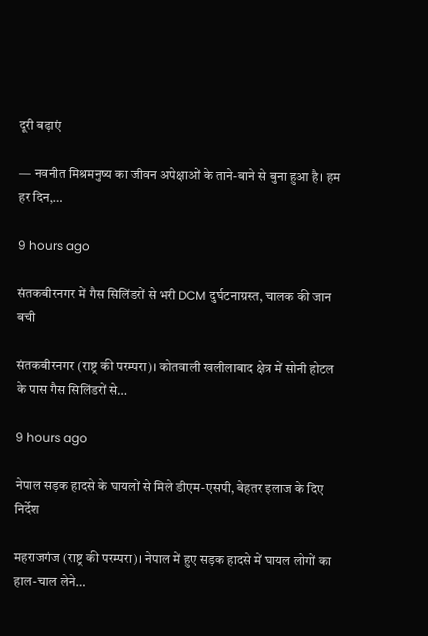दूरी बढ़ाएं

— नवनीत मिश्रमनुष्य का जीवन अपेक्षाओं के ताने-बाने से बुना हुआ है। हम हर दिन,…

9 hours ago

संतकबीरनगर में गैस सिलिंडरों से भरी DCM दुर्घटनाग्रस्त, चालक की जान बची

संतकबीरनगर (राष्ट्र की परम्परा)। कोतवाली खलीलाबाद क्षेत्र में सोनी होटल के पास गैस सिलिंडरों से…

9 hours ago

नेपाल सड़क हादसे के घायलों से मिले डीएम-एसपी, बेहतर इलाज के दिए निर्देश

महराजगंज (राष्ट्र की परम्परा)। नेपाल में हुए सड़क हादसे में घायल लोगों का हाल-चाल लेने…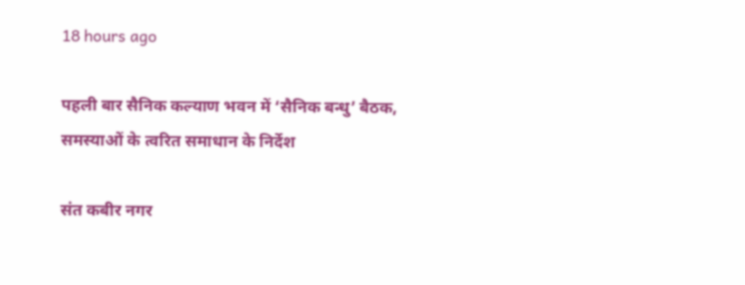18 hours ago

पहली बार सैनिक कल्याण भवन में ‘सैनिक बन्धु’ बैठक, समस्याओं के त्वरित समाधान के निर्देश

संत कबीर नगर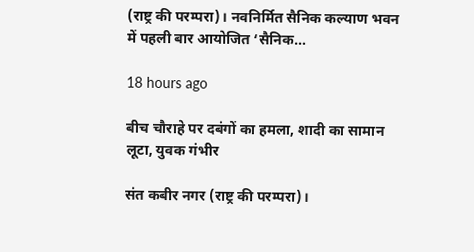(राष्ट्र की परम्परा)। नवनिर्मित सैनिक कल्याण भवन में पहली बार आयोजित ‘सैनिक…

18 hours ago

बीच चौराहे पर दबंगों का हमला, शादी का सामान लूटा, युवक गंभीर

संत कबीर नगर (राष्ट्र की परम्परा)।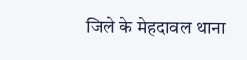जिले के मेहदावल थाना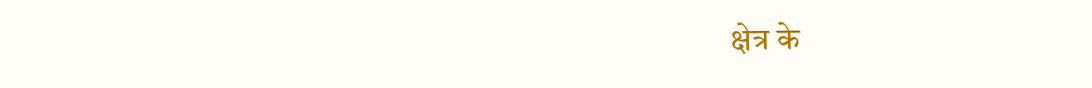क्षेत्र के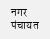नगर पंचायत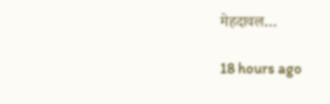मेहदावल…

18 hours ago